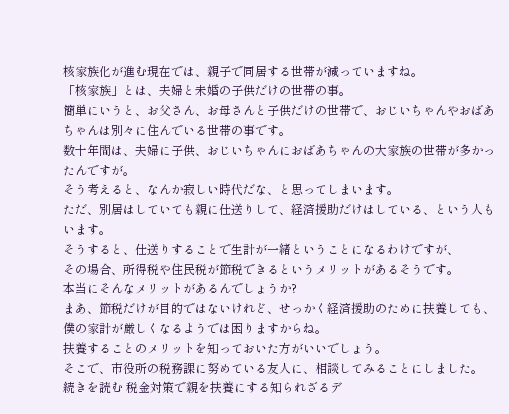核家族化が進む現在では、親子で同居する世帯が減っていますね。
「核家族」とは、夫婦と未婚の子供だけの世帯の事。
簡単にいうと、お父さん、お母さんと子供だけの世帯で、おじいちゃんやおばあちゃんは別々に住んでいる世帯の事です。
数十年間は、夫婦に子供、おじいちゃんにおばあちゃんの大家族の世帯が多かったんですが。
そう考えると、なんか寂しい時代だな、と思ってしまいます。
ただ、別居はしていても親に仕送りして、経済援助だけはしている、という人もいます。
そうすると、仕送りすることで生計が一緒ということになるわけですが、
その場合、所得税や住民税が節税できるというメリットがあるそうです。
本当にそんなメリットがあるんでしょうか?
まあ、節税だけが目的ではないけれど、せっかく経済援助のために扶養しても、
僕の家計が厳しくなるようでは困りますからね。
扶養することのメリットを知っておいた方がいいでしょう。
そこで、市役所の税務課に努めている友人に、相談してみることにしました。
続きを読む 税金対策で親を扶養にする知られざるデ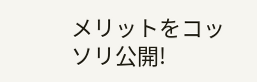メリットをコッソリ公開!